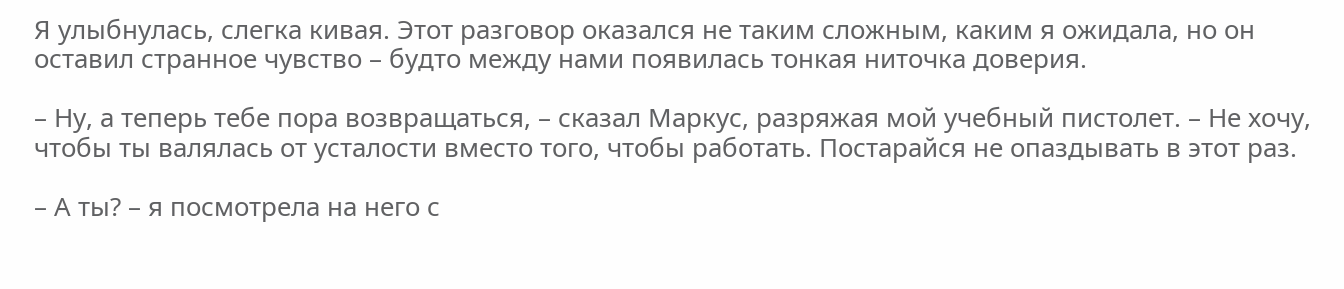Я улыбнулась, слегка кивая. Этот разговор оказался не таким сложным, каким я ожидала, но он оставил странное чувство – будто между нами появилась тонкая ниточка доверия.

– Ну, а теперь тебе пора возвращаться, – сказал Маркус, разряжая мой учебный пистолет. – Не хочу, чтобы ты валялась от усталости вместо того, чтобы работать. Постарайся не опаздывать в этот раз.

– А ты? – я посмотрела на него с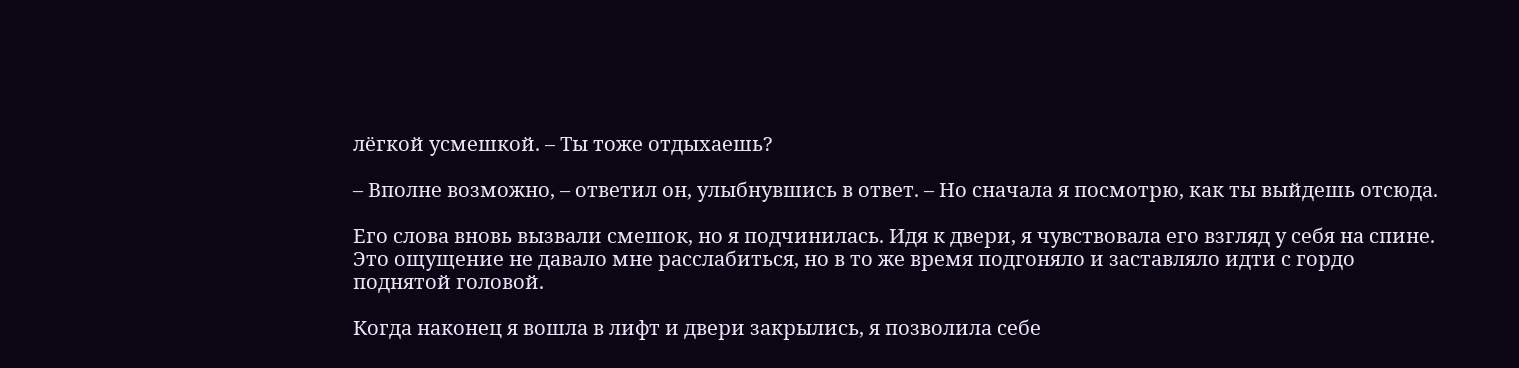лёгкой усмешкой. – Ты тоже отдыхаешь?

– Вполне возможно, – ответил он, улыбнувшись в ответ. – Но сначала я посмотрю, как ты выйдешь отсюда.

Его слова вновь вызвали смешок, но я подчинилась. Идя к двери, я чувствовала его взгляд у себя на спине. Это ощущение не давало мне расслабиться, но в то же время подгоняло и заставляло идти с гордо поднятой головой.

Когда наконец я вошла в лифт и двери закрылись, я позволила себе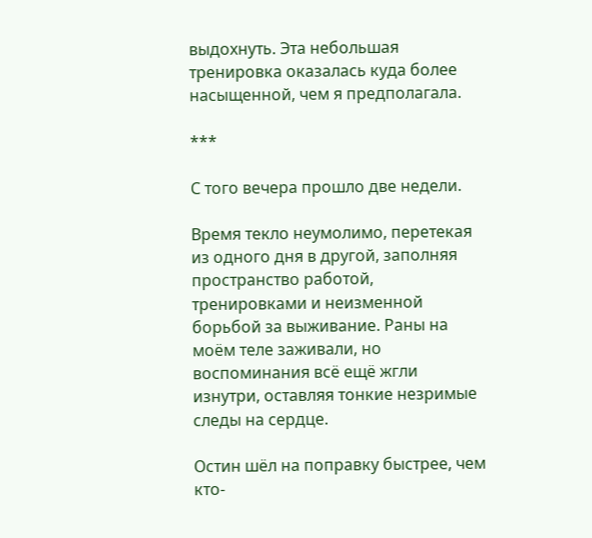выдохнуть. Эта небольшая тренировка оказалась куда более насыщенной, чем я предполагала.

***

С того вечера прошло две недели.

Время текло неумолимо, перетекая из одного дня в другой, заполняя пространство работой, тренировками и неизменной борьбой за выживание. Раны на моём теле заживали, но воспоминания всё ещё жгли изнутри, оставляя тонкие незримые следы на сердце.

Остин шёл на поправку быстрее, чем кто-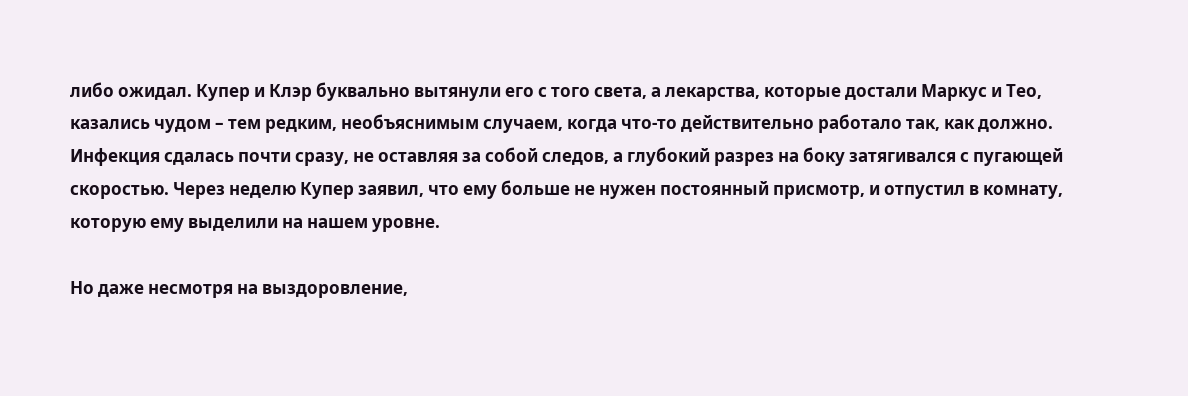либо ожидал. Купер и Клэр буквально вытянули его с того света, а лекарства, которые достали Маркус и Тео, казались чудом – тем редким, необъяснимым случаем, когда что-то действительно работало так, как должно. Инфекция сдалась почти сразу, не оставляя за собой следов, а глубокий разрез на боку затягивался с пугающей скоростью. Через неделю Купер заявил, что ему больше не нужен постоянный присмотр, и отпустил в комнату, которую ему выделили на нашем уровне.

Но даже несмотря на выздоровление,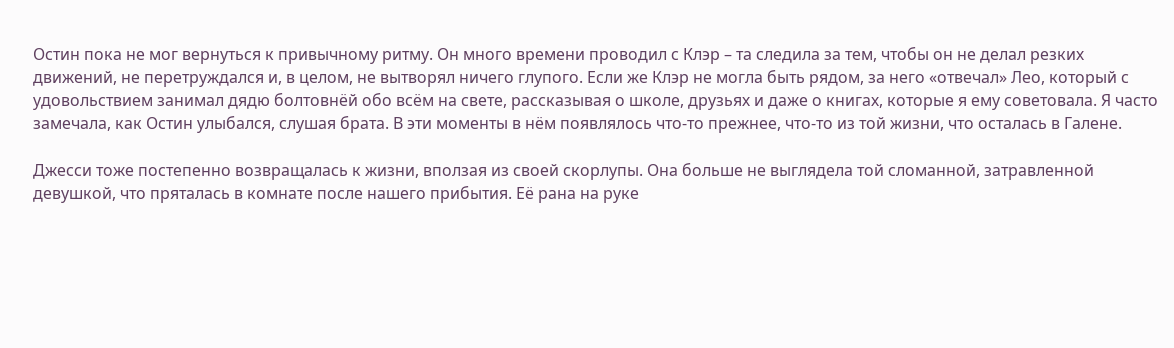Остин пока не мог вернуться к привычному ритму. Он много времени проводил с Клэр – та следила за тем, чтобы он не делал резких движений, не перетруждался и, в целом, не вытворял ничего глупого. Если же Клэр не могла быть рядом, за него «отвечал» Лео, который с удовольствием занимал дядю болтовнёй обо всём на свете, рассказывая о школе, друзьях и даже о книгах, которые я ему советовала. Я часто замечала, как Остин улыбался, слушая брата. В эти моменты в нём появлялось что-то прежнее, что-то из той жизни, что осталась в Галене.

Джесси тоже постепенно возвращалась к жизни, вползая из своей скорлупы. Она больше не выглядела той сломанной, затравленной девушкой, что пряталась в комнате после нашего прибытия. Её рана на руке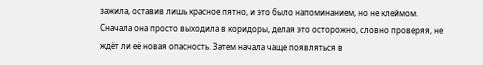зажила, оставив лишь красное пятно, и это было напоминанием, но не клеймом. Сначала она просто выходила в коридоры, делая это осторожно, словно проверяя, не ждёт ли её новая опасность. Затем начала чаще появляться в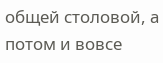общей столовой, а потом и вовсе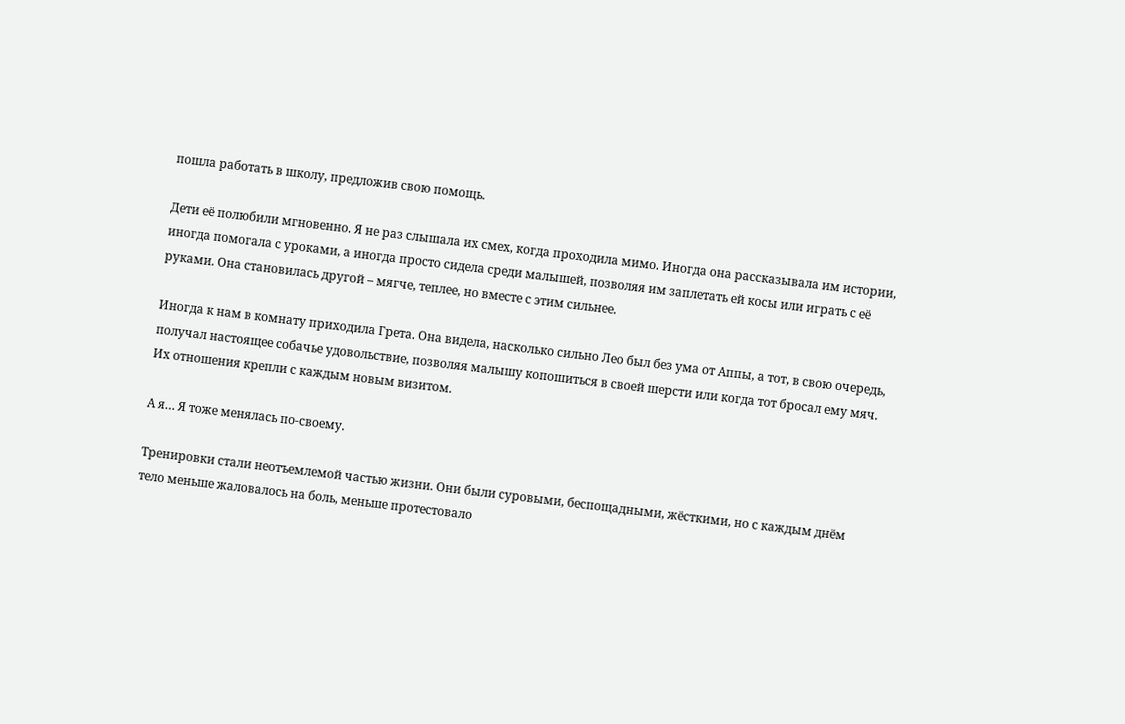пошла работать в школу, предложив свою помощь.

Дети её полюбили мгновенно. Я не раз слышала их смех, когда проходила мимо. Иногда она рассказывала им истории, иногда помогала с уроками, а иногда просто сидела среди малышей, позволяя им заплетать ей косы или играть с её руками. Она становилась другой – мягче, теплее, но вместе с этим сильнее.

Иногда к нам в комнату приходила Грета. Она видела, насколько сильно Лео был без ума от Аппы, а тот, в свою очередь, получал настоящее собачье удовольствие, позволяя малышу копошиться в своей шерсти или когда тот бросал ему мяч. Их отношения крепли с каждым новым визитом.

А я… Я тоже менялась по-своему.

Тренировки стали неотъемлемой частью жизни. Они были суровыми, беспощадными, жёсткими, но с каждым днём тело меньше жаловалось на боль, меньше протестовало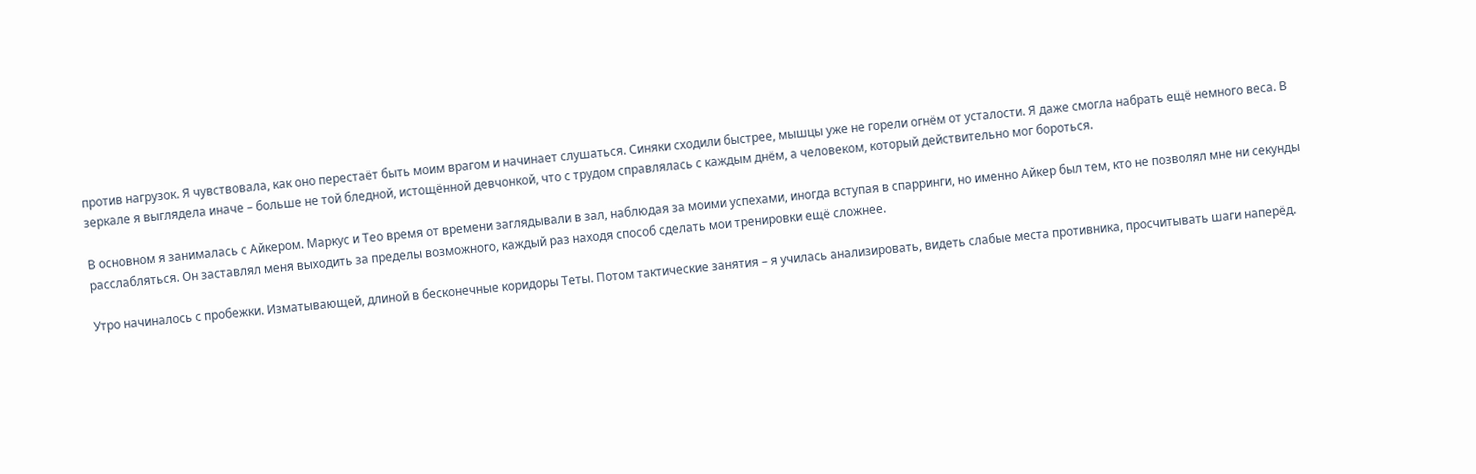против нагрузок. Я чувствовала, как оно перестаёт быть моим врагом и начинает слушаться. Синяки сходили быстрее, мышцы уже не горели огнём от усталости. Я даже смогла набрать ещё немного веса. В зеркале я выглядела иначе – больше не той бледной, истощённой девчонкой, что с трудом справлялась с каждым днём, а человеком, который действительно мог бороться.

В основном я занималась с Айкером. Маркус и Тео время от времени заглядывали в зал, наблюдая за моими успехами, иногда вступая в спарринги, но именно Айкер был тем, кто не позволял мне ни секунды расслабляться. Он заставлял меня выходить за пределы возможного, каждый раз находя способ сделать мои тренировки ещё сложнее.

Утро начиналось с пробежки. Изматывающей, длиной в бесконечные коридоры Теты. Потом тактические занятия – я училась анализировать, видеть слабые места противника, просчитывать шаги наперёд.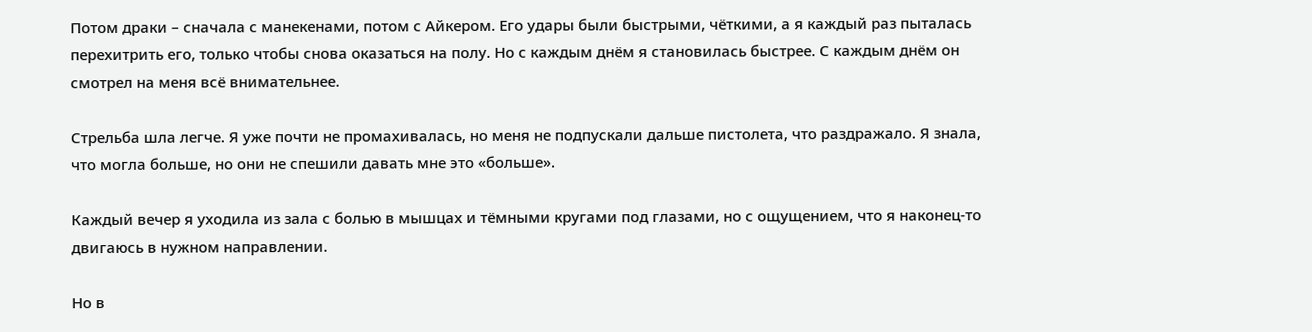Потом драки – сначала с манекенами, потом с Айкером. Его удары были быстрыми, чёткими, а я каждый раз пыталась перехитрить его, только чтобы снова оказаться на полу. Но с каждым днём я становилась быстрее. С каждым днём он смотрел на меня всё внимательнее.

Стрельба шла легче. Я уже почти не промахивалась, но меня не подпускали дальше пистолета, что раздражало. Я знала, что могла больше, но они не спешили давать мне это «больше».

Каждый вечер я уходила из зала с болью в мышцах и тёмными кругами под глазами, но с ощущением, что я наконец-то двигаюсь в нужном направлении.

Но в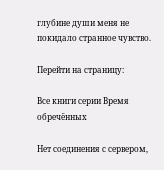глубине души меня не покидало странное чувство.

Перейти на страницу:

Все книги серии Время обречённых

Нет соединения с сервером,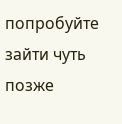попробуйте зайти чуть позже